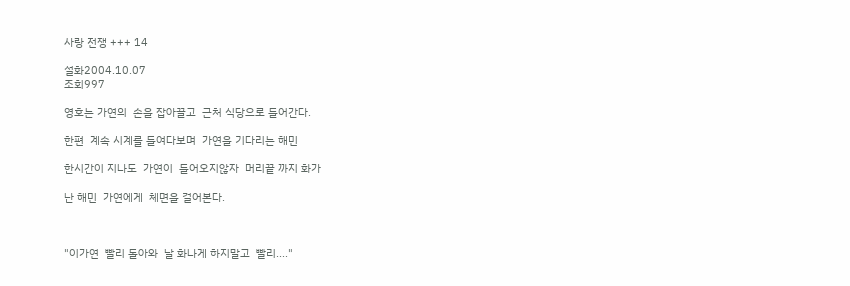사랑 전쟁 +++ 14

설화2004.10.07
조회997

영호는 가연의  손을 잡아끌고  근처 식당으로 들어간다.

한편  계속 시계를 들여다보며  가연을 기다리는 해민

한시간이 지나도  가연이  들어오지않자  머리끝 까지 화가

난 해민  가연에게  체면을 걸어본다.



"이가연  빨리 돌아와  날 화나게 하지말고  빨리...."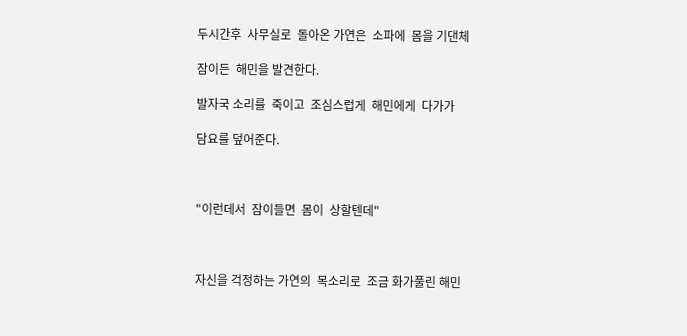두시간후  사무실로  돌아온 가연은  소파에  몸을 기댄체

잠이든  해민을 발견한다.

발자국 소리를  죽이고  조심스럽게  해민에게  다가가

담요를 덮어준다.



"이런데서  잠이들면  몸이  상할텐데"



자신을 걱정하는 가연의  목소리로  조금 화가풀린 해민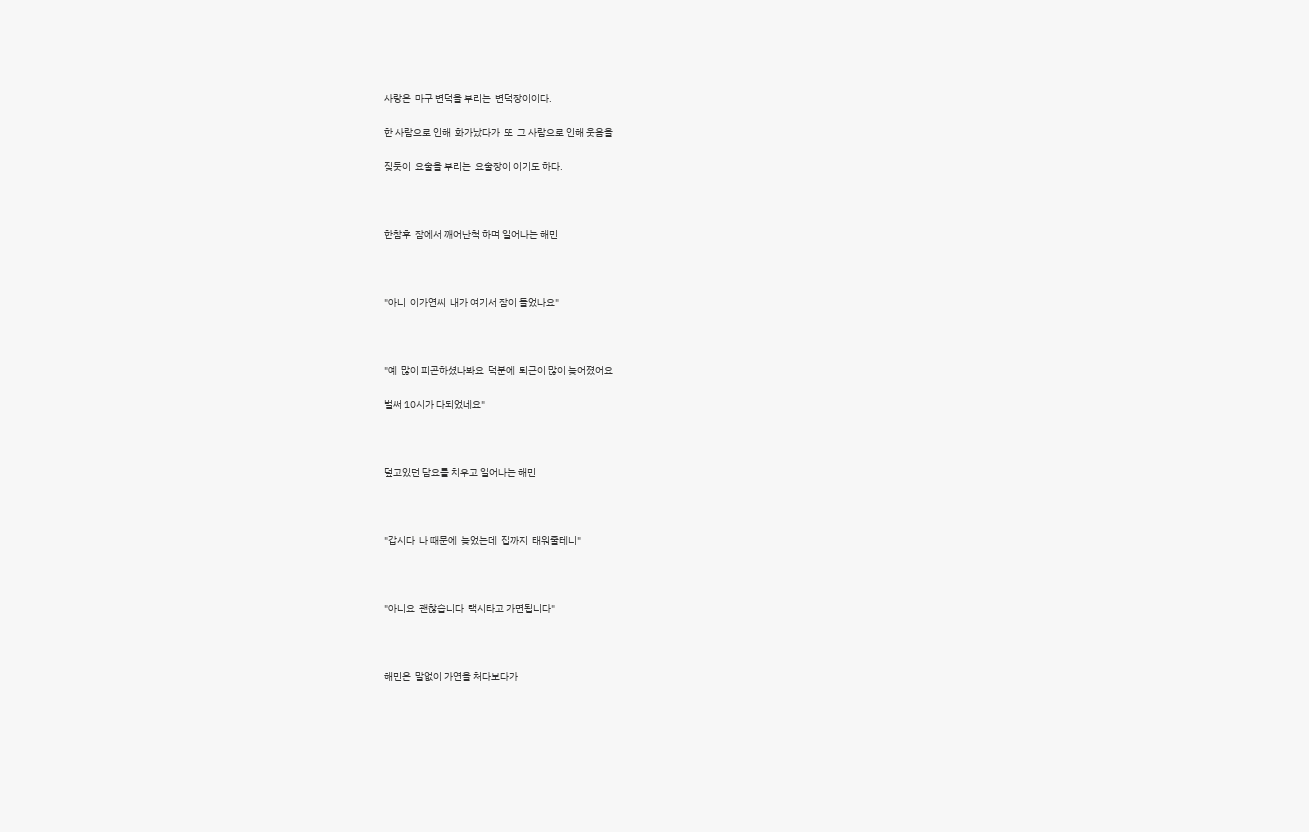사랑은  마구 변덕을 부리는  변덕장이이다.

한 사람으로 인해  화가났다가  또  그 사람으로 인해 웃음을

짖듯이  요술을 부리는  요술장이 이기도 하다.



한참후  잠에서 깨어난척 하며 일어나는 해민



"아니  이가연씨  내가 여기서 잠이 들었나요"



"예  많이 피곤하셨나봐요  덕분에  퇴근이 많이 늦어졌어요

벌써 10시가 다되었네요"



덮고있던 담요를 치우고 일어나는 해민



"갑시다  나 때문에  늦었는데  집까지  태워줄테니"



"아니요  괜찮습니다  택시타고 가면됩니다"



해민은  말없이 가연을 처다보다가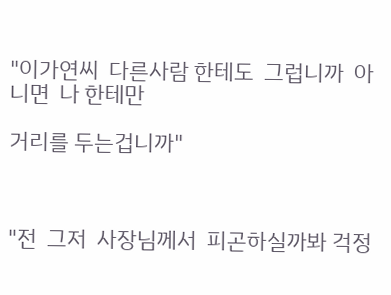"이가연씨  다른사람 한테도  그럽니까  아니면  나 한테만

거리를 두는겁니까"



"전  그저  사장님께서  피곤하실까봐 걱정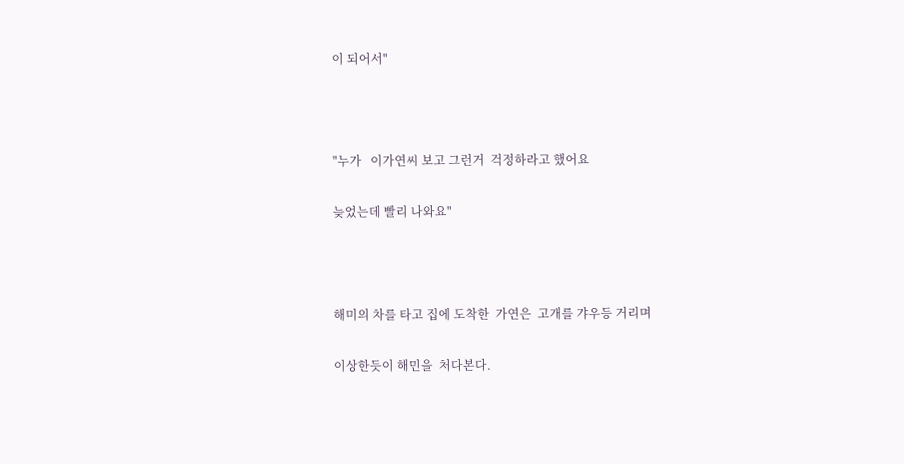이 되어서"



"누가   이가연씨 보고 그런거  걱정하라고 했어요

늦었는데 빨리 나와요"



해미의 차를 타고 집에 도착한  가연은  고개를 갸우등 거리며

이상한듯이 해민을  처다본다.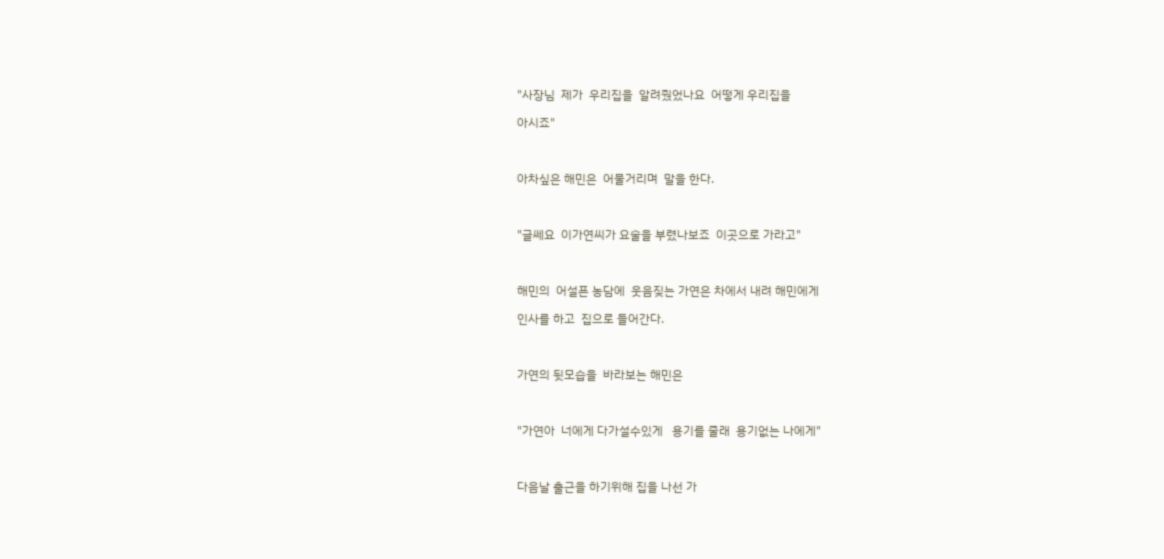"사장님  제가  우리집을  알려줬었나요  어떻게 우리집을

아시죠"



아차싶은 해민은  어물거리며  말을 한다.



"글쎄요  이가연씨가 요술을 부렸나보죠  이곳으로 가라고"



해민의  어설픈 농담에  웃음짖는 가연은 차에서 내려 해민에게

인사를 하고  집으로 들어간다.



가연의 뒷모습을  바라보는 해민은



"가연아  너에게 다가설수있게   용기를 줄래  용기없는 나에게"



다음날 출근을 하기위해 집을 나선 가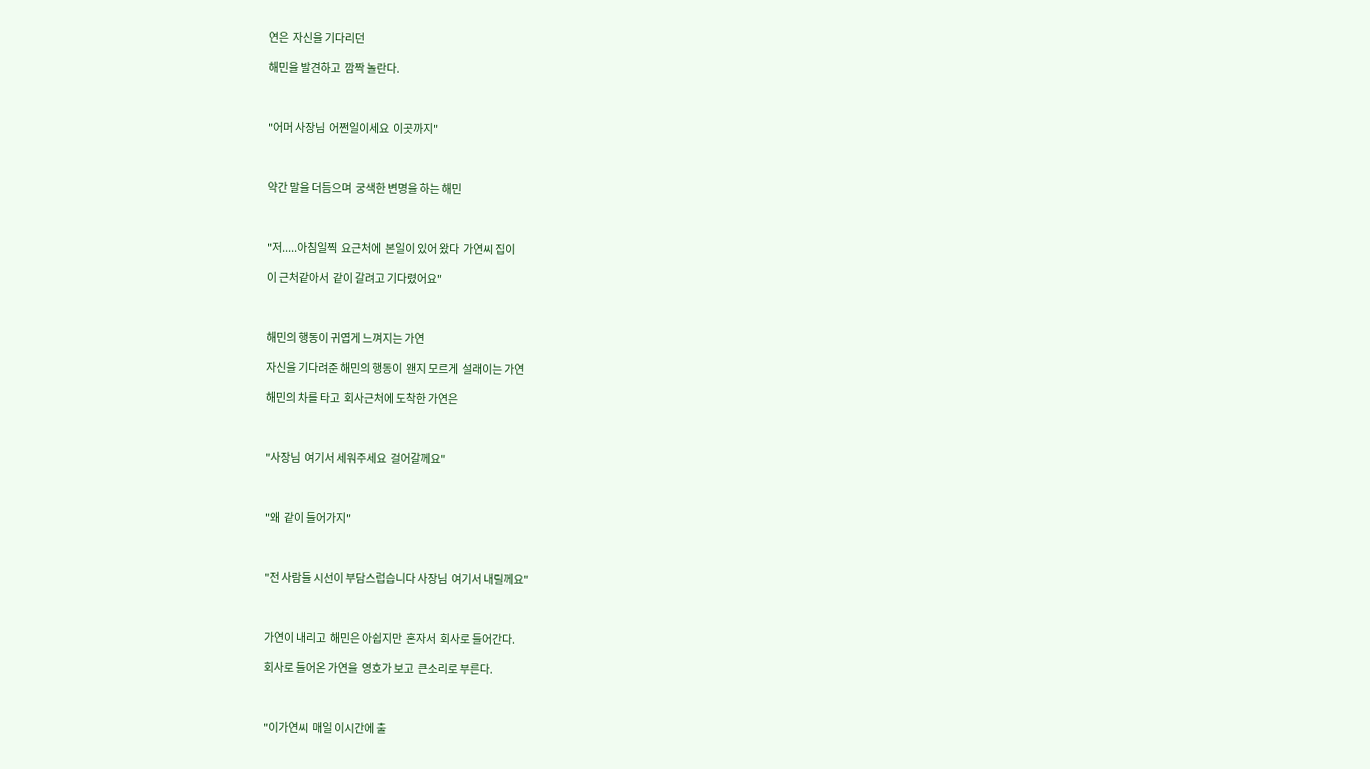연은  자신을 기다리던

해민을 발견하고  깜짝 놀란다.



"어머 사장님  어쩐일이세요  이곳까지"



약간 말을 더듬으며  궁색한 변명을 하는 해민



"저.....아침일찍  요근처에  본일이 있어 왔다  가연씨 집이

이 근처같아서  같이 갈려고 기다렸어요"



해민의 행동이 귀엽게 느껴지는 가연

자신을 기다려준 해민의 행동이  왠지 모르게  설래이는 가연

해민의 차를 타고  회사근처에 도착한 가연은



"사장님  여기서 세워주세요  걸어갈께요"



"왜  같이 들어가지"



"전 사람들 시선이 부담스럽습니다 사장님  여기서 내릴께요"



가연이 내리고  해민은 아쉽지만  혼자서  회사로 들어간다.

회사로 들어온 가연을  영호가 보고  큰소리로 부른다.



"이가연씨  매일 이시간에 출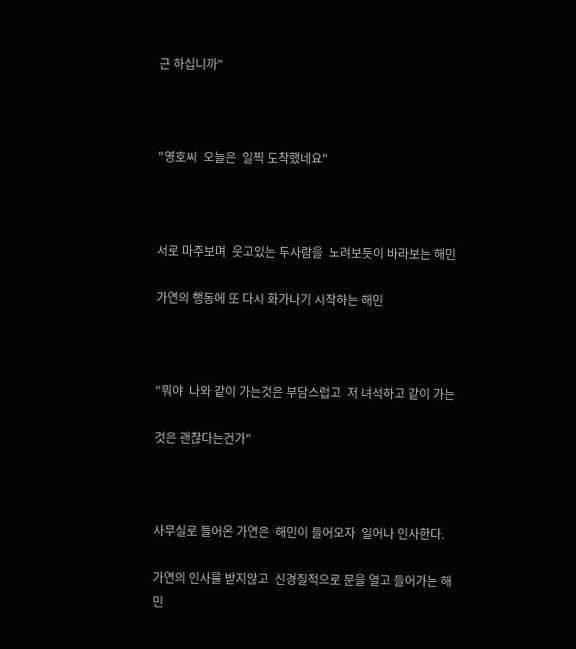근 하십니까"



"영호씨  오늘은  일찍 도착했네요"



서로 마주보며  웃고있는 두사람을  노려보듯이 바라보는 해민

가연의 행동에 또 다시 화가나기 시작하는 해민



"뭐야  나와 같이 가는것은 부담스럽고  저 녀석하고 같이 가는

것은 괜찮다는건가"



사무실로 들어온 가연은  해민이 들어오자  일어나 인사한다.

가연의 인사를 받지않고  신경질적으로 문을 열고 들어가는 해민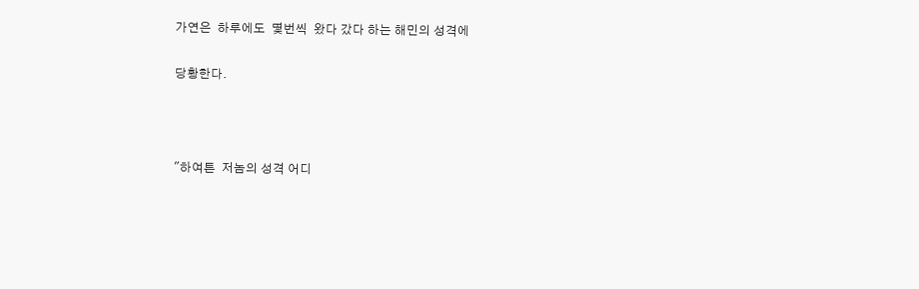가연은  하루에도  몇번씩  왔다 갔다 하는 해민의 성격에

당황한다.



"하여튼  저놈의 성격 어디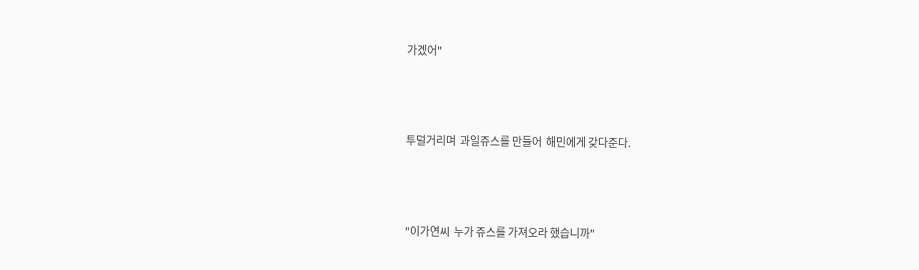가겠어"



투덜거리며  과일쥬스를 만들어  해민에게 갖다준다.



"이가연씨  누가 쥬스를 가져오라 했습니까"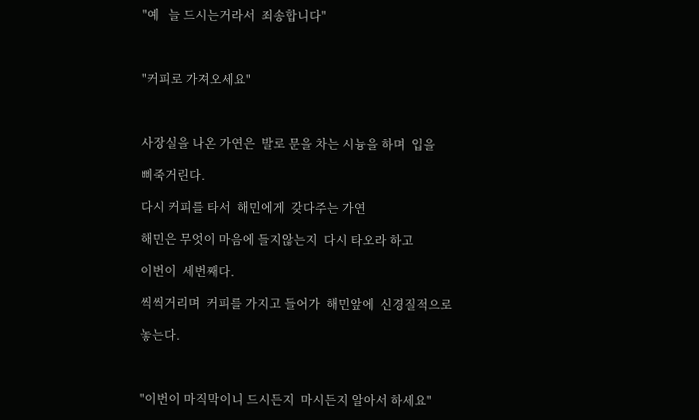"예   늘 드시는거라서  죄송합니다"



"커피로 가져오세요"



사장실을 나온 가연은  발로 문을 차는 시늉을 하며  입을

삐죽거린다.

다시 커피를 타서  해민에게  갖다주는 가연

해민은 무엇이 마음에 들지않는지  다시 타오라 하고

이번이  세번째다.

씩씩거리며  커피를 가지고 들어가  해민앞에  신경질적으로

놓는다.



"이번이 마직막이니 드시든지  마시든지 알아서 하세요"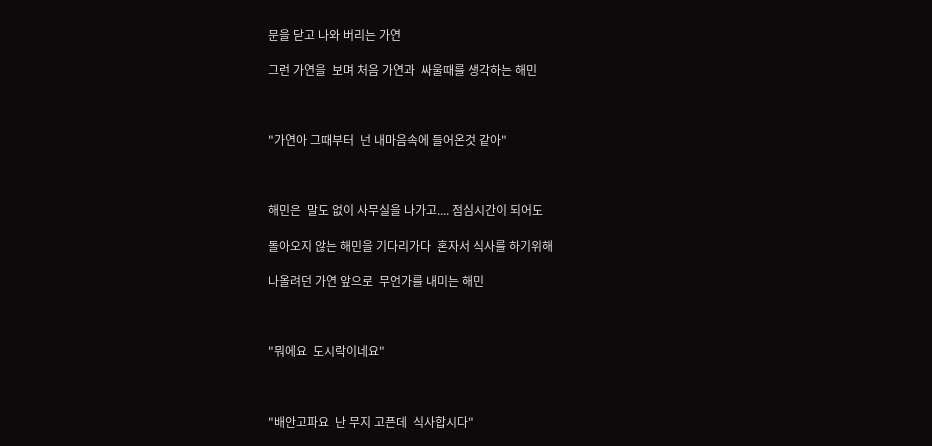문을 닫고 나와 버리는 가연

그런 가연을  보며 처음 가연과  싸울때를 생각하는 해민



"가연아 그때부터  넌 내마음속에 들어온것 같아"



해민은  말도 없이 사무실을 나가고.... 점심시간이 되어도

돌아오지 않는 해민을 기다리가다  혼자서 식사를 하기위해

나올려던 가연 앞으로  무언가를 내미는 해민



"뭐에요  도시락이네요"



"배안고파요  난 무지 고픈데  식사합시다"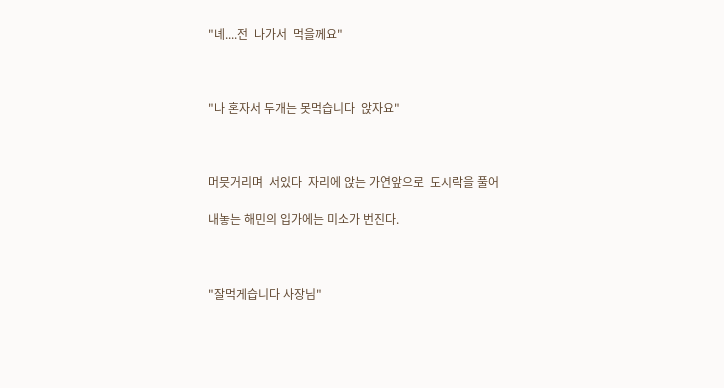"녜....전  나가서  먹을께요"



"나 혼자서 두개는 못먹습니다  앉자요"



머믓거리며  서있다  자리에 앉는 가연앞으로  도시락을 풀어

내놓는 해민의 입가에는 미소가 번진다.



"잘먹게습니다 사장님"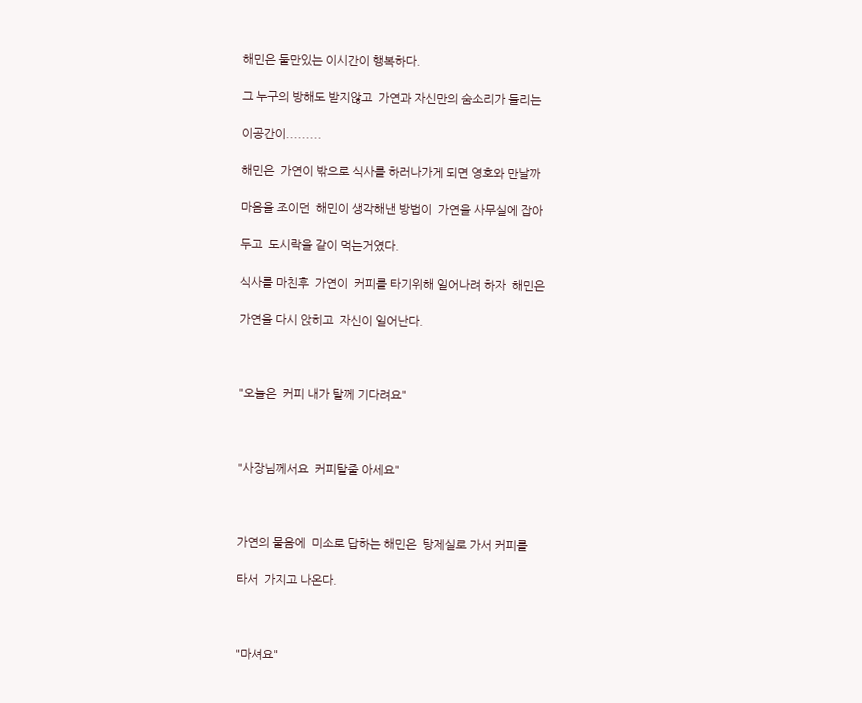해민은 둘만있는 이시간이 행복하다.

그 누구의 방해도 받지않고  가연과 자신만의 숨소리가 들리는

이공간이.........

해민은  가연이 밖으로 식사를 하러나가게 되면 영호와 만날까

마음을 조이던  해민이 생각해낸 방법이  가연을 사무실에 잡아

두고  도시락을 같이 먹는거였다.

식사를 마친후  가연이  커피를 타기위해 일어나려 하자  해민은

가연을 다시 앉히고  자신이 일어난다.



"오늘은  커피 내가 탈께 기다려요"



"사장님께서요  커피탈줄 아세요"



가연의 물음에  미소로 답하는 해민은  탕제실로 가서 커피를

타서  가지고 나온다.



"마셔요"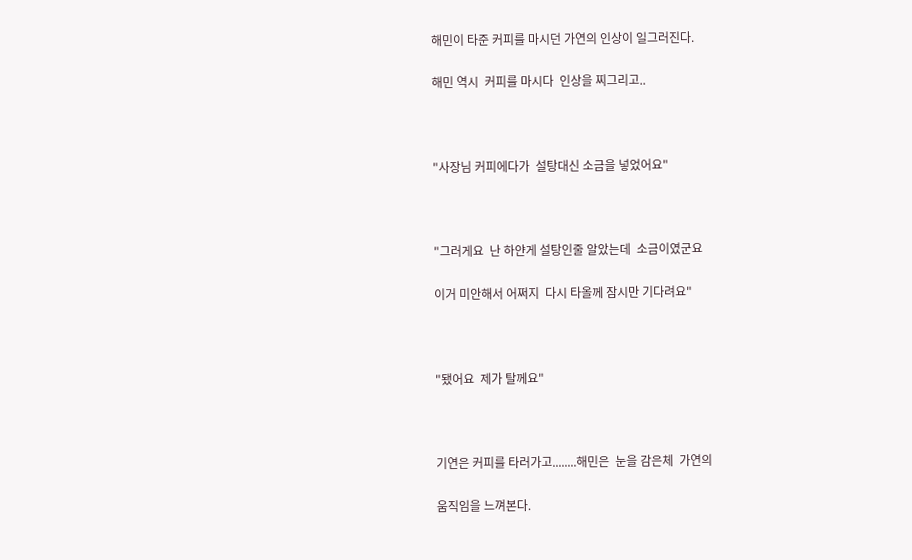해민이 타준 커피를 마시던 가연의 인상이 일그러진다.

해민 역시  커피를 마시다  인상을 찌그리고..



"사장님 커피에다가  설탕대신 소금을 넣었어요"



"그러게요  난 하얀게 설탕인줄 알았는데  소금이였군요

이거 미안해서 어쩌지  다시 타올께 잠시만 기다려요"



"됐어요  제가 탈께요"



기연은 커피를 타러가고........해민은  눈을 감은체  가연의

움직임을 느껴본다.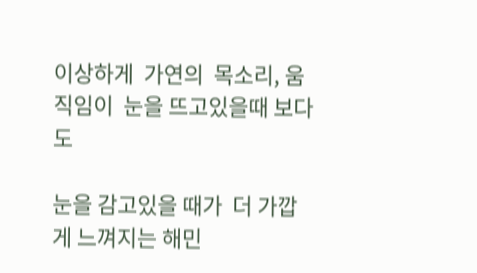이상하게  가연의  목소리, 움직임이  눈을 뜨고있을때 보다도

눈을 감고있을 때가  더 가깝게 느껴지는 해민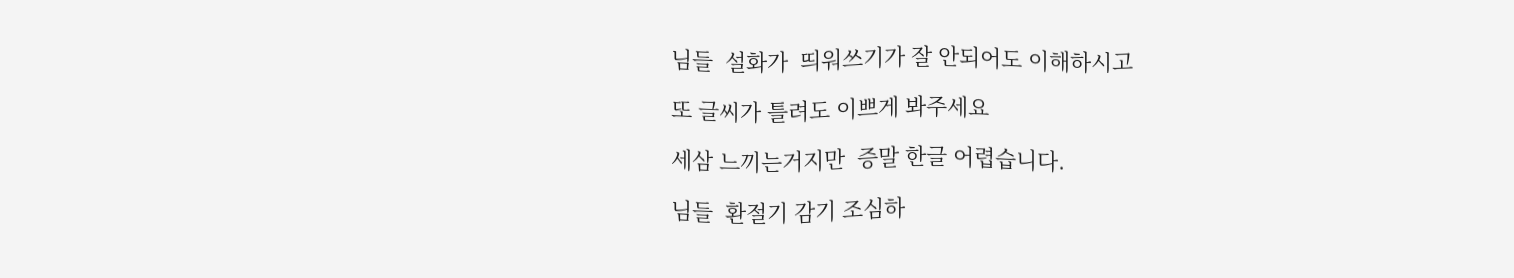님들  설화가  띄워쓰기가 잘 안되어도 이해하시고

또 글씨가 틀려도 이쁘게 봐주세요

세삼 느끼는거지만  증말 한글 어렵습니다.

님들  환절기 감기 조심하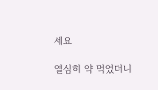세요

열심히 약 먹었더니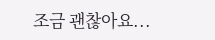조금 괜찮아요...